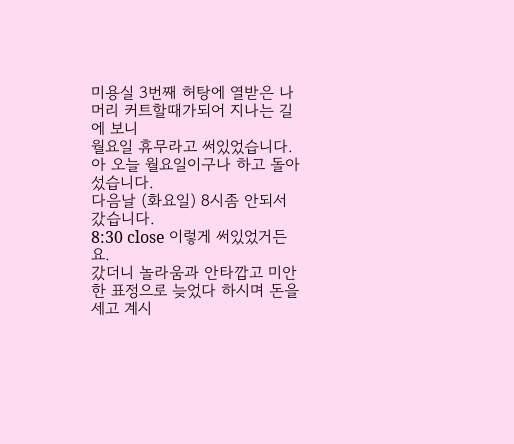미용실 3번째 허탕에 열받은 나
머리 커트할때가되어 지나는 길에 보니
월요일 휴무라고 써있었습니다.
아 오늘 월요일이구나 하고 돌아섰습니다.
다음날 (화요일) 8시좀 안되서 갔습니다.
8:30 close 이렇게 써있었거든요.
갔더니 놀라움과 안타깝고 미안한 표정으로 늦었다 하시며 돈을 세고 계시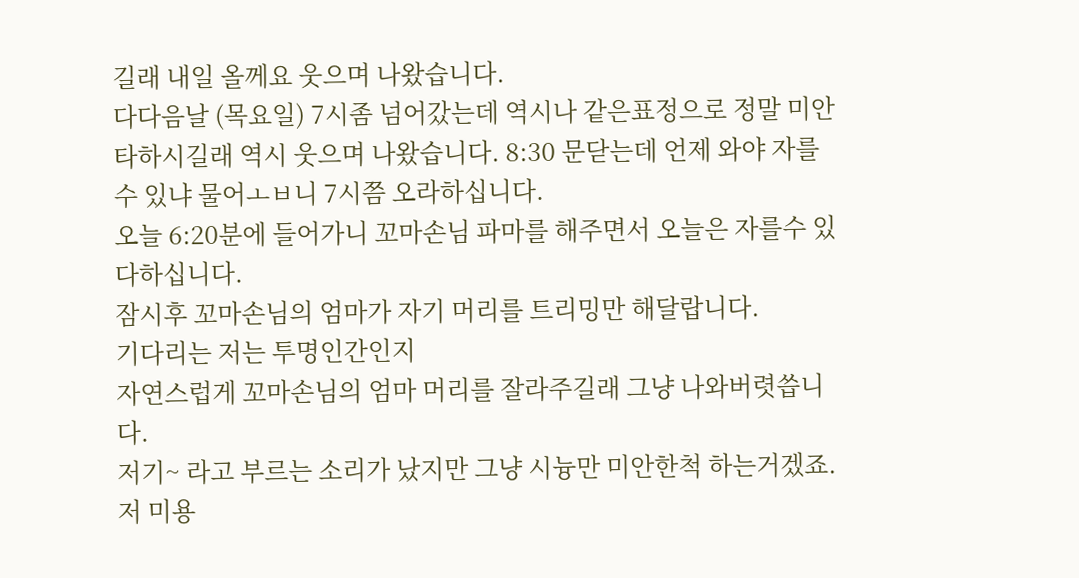길래 내일 올께요 웃으며 나왔습니다.
다다음날 (목요일) 7시좀 넘어갔는데 역시나 같은표정으로 정말 미안타하시길래 역시 웃으며 나왔습니다. 8:30 문닫는데 언제 와야 자를수 있냐 물어ㅗㅂ니 7시쯤 오라하십니다.
오늘 6:20분에 들어가니 꼬마손님 파마를 해주면서 오늘은 자를수 있다하십니다.
잠시후 꼬마손님의 엄마가 자기 머리를 트리밍만 해달랍니다.
기다리는 저는 투명인간인지
자연스럽게 꼬마손님의 엄마 머리를 잘라주길래 그냥 나와버렷씁니다.
저기~ 라고 부르는 소리가 났지만 그냥 시늉만 미안한척 하는거겠죠.
저 미용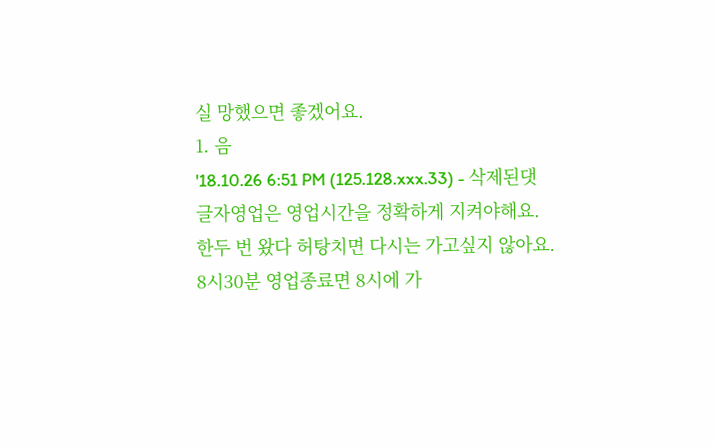실 망했으면 좋겠어요.
1. 음
'18.10.26 6:51 PM (125.128.xxx.33) - 삭제된댓글자영업은 영업시간을 정확하게 지켜야해요.
한두 번 왔다 허탕치면 다시는 가고싶지 않아요.
8시30분 영업종료면 8시에 가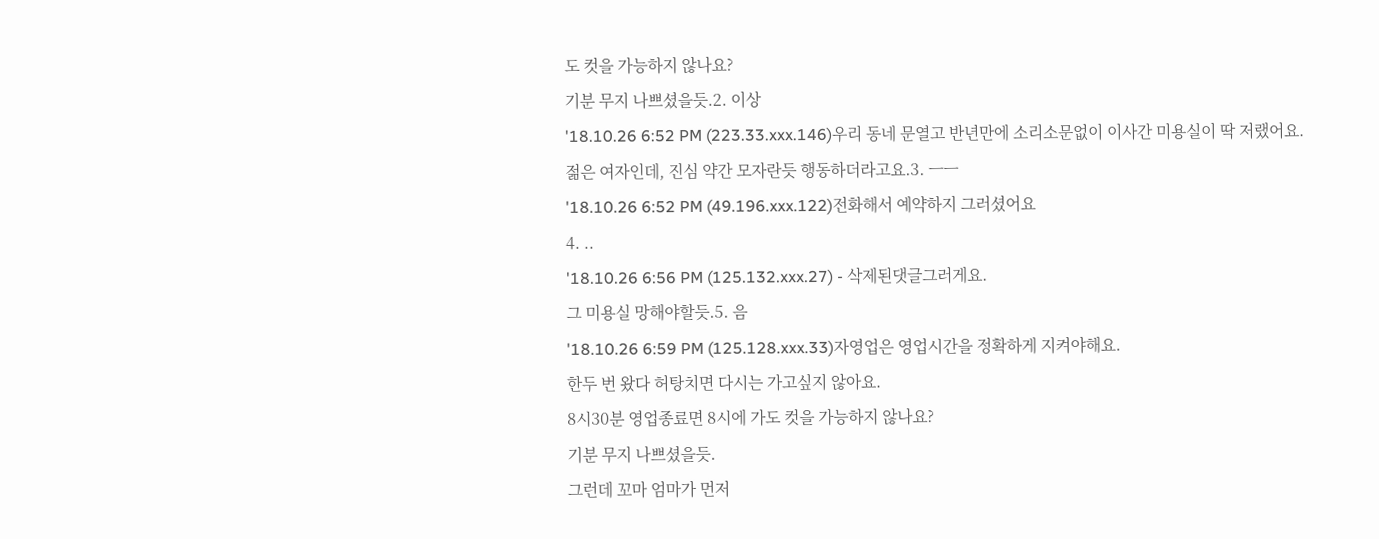도 컷을 가능하지 않나요?
기분 무지 나쁘셨을듯.2. 이상
'18.10.26 6:52 PM (223.33.xxx.146)우리 동네 문열고 반년만에 소리소문없이 이사간 미용실이 딱 저랬어요.
젊은 여자인데, 진심 약간 모자란듯 행동하더라고요.3. ㅡㅡ
'18.10.26 6:52 PM (49.196.xxx.122)전화해서 예약하지 그러셨어요
4. ..
'18.10.26 6:56 PM (125.132.xxx.27) - 삭제된댓글그러게요.
그 미용실 망해야할듯.5. 음
'18.10.26 6:59 PM (125.128.xxx.33)자영업은 영업시간을 정확하게 지켜야해요.
한두 번 왔다 허탕치면 다시는 가고싶지 않아요.
8시30분 영업종료면 8시에 가도 컷을 가능하지 않나요?
기분 무지 나쁘셨을듯.
그런데 꼬마 엄마가 먼저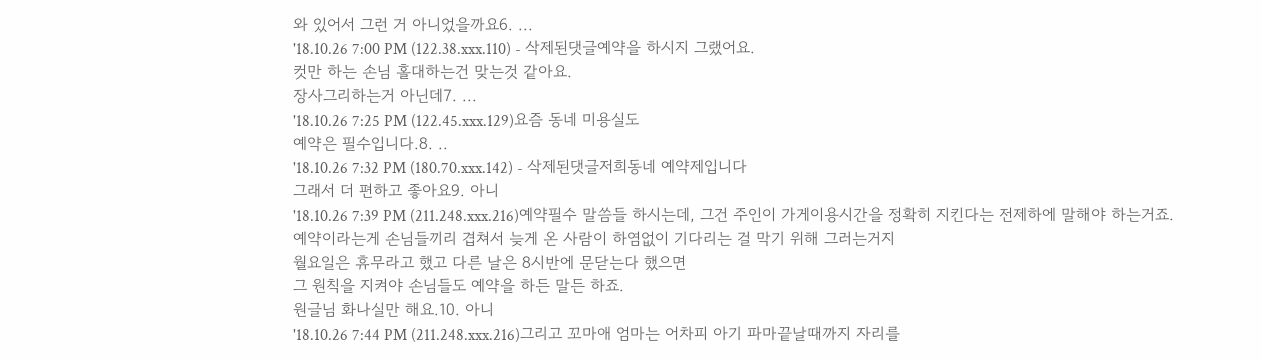와 있어서 그런 거 아니었을까요6. ...
'18.10.26 7:00 PM (122.38.xxx.110) - 삭제된댓글예약을 하시지 그랬어요.
컷만 하는 손님 홀대하는건 맞는것 같아요.
장사그리하는거 아닌데7. ...
'18.10.26 7:25 PM (122.45.xxx.129)요즘 동네 미용실도
예약은 필수입니다.8. ..
'18.10.26 7:32 PM (180.70.xxx.142) - 삭제된댓글저희동네 예약제입니다
그래서 더 편하고 좋아요9. 아니
'18.10.26 7:39 PM (211.248.xxx.216)예약필수 말씀들 하시는데, 그건 주인이 가게이용시간을 정확히 지킨다는 전제하에 말해야 하는거죠.
예약이라는게 손님들끼리 겹쳐서 늦게 온 사람이 하염없이 기다리는 걸 막기 위해 그러는거지
월요일은 휴무라고 했고 다른 날은 8시반에 문닫는다 했으면
그 원칙을 지켜야 손님들도 예약을 하든 말든 하죠.
원글님 화나실만 해요.10. 아니
'18.10.26 7:44 PM (211.248.xxx.216)그리고 꼬마애 엄마는 어차피 아기 파마끝날때까지 자리를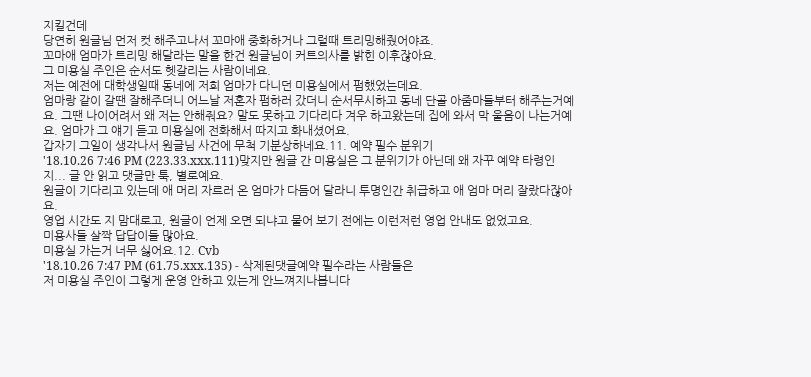지킬건데
당연히 원글님 먼저 컷 해주고나서 꼬마애 중화하거나 그럴때 트리밍해줬어야죠.
꼬마애 엄마가 트리밍 해달라는 말을 한건 원글님이 커트의사를 밝힌 이후잖아요.
그 미용실 주인은 순서도 헷갈리는 사람이네요.
저는 예전에 대학생일때 동네에 저희 엄마가 다니던 미용실에서 펌했었는데요.
엄마랑 같이 갈땐 잘해주더니 어느날 저혼자 펌하러 갔더니 순서무시하고 동네 단골 아줌마들부터 해주는거예요. 그땐 나이어려서 왜 저는 안해줘요? 말도 못하고 기다리다 겨우 하고왔는데 집에 와서 막 울음이 나는거예요. 엄마가 그 얘기 듣고 미용실에 전화해서 따지고 화내셨어요.
갑자기 그일이 생각나서 원글님 사건에 무척 기분상하네요.11. 예약 필수 분위기
'18.10.26 7:46 PM (223.33.xxx.111)맞지만 원글 간 미용실은 그 분위기가 아닌데 왜 자꾸 예약 타령인지... 글 안 읽고 댓글만 툭, 별로예요.
원글이 기다리고 있는데 애 머리 자르러 온 엄마가 다듬어 달라니 투명인간 취급하고 애 엄마 머리 잘랐다잖아요.
영업 시간도 지 맘대로고, 원글이 언제 오면 되냐고 물어 보기 전에는 이런저런 영업 안내도 없었고요.
미용사들 살짝 답답이들 많아요.
미용실 가는거 너무 싫어요.12. Cvb
'18.10.26 7:47 PM (61.75.xxx.135) - 삭제된댓글예약 필수라는 사람들은
저 미용실 주인이 그렇게 운영 안하고 있는게 안느껴지나봅니다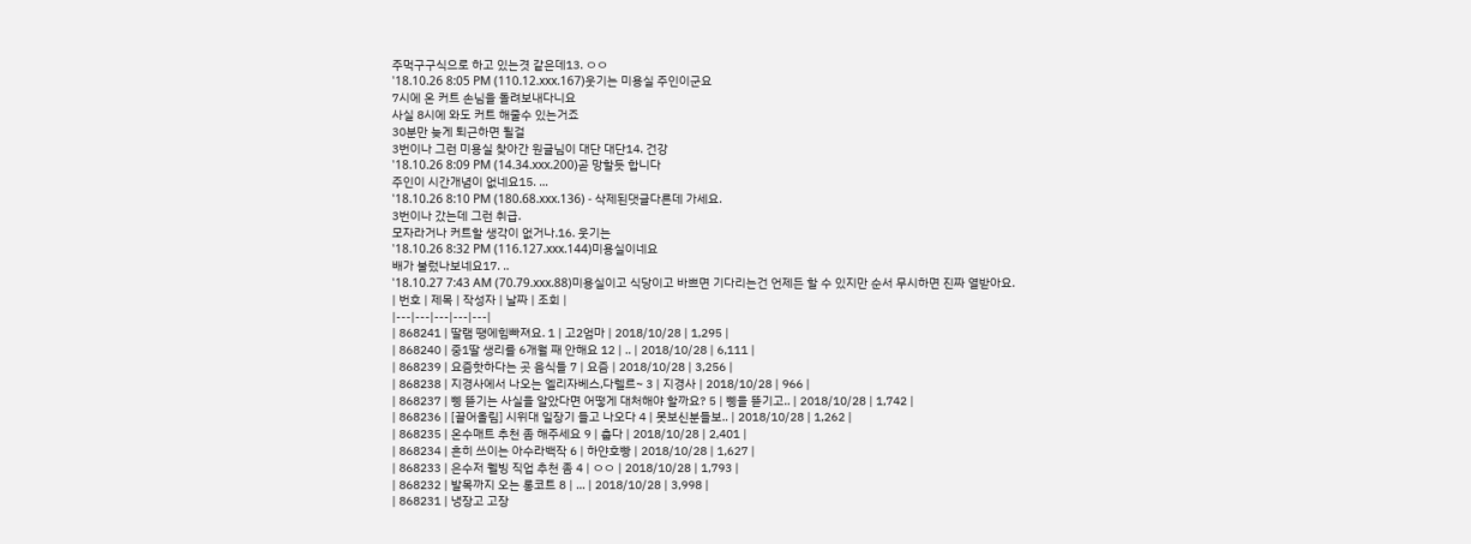주먹구구식으로 하고 있는겻 같은데13. ㅇㅇ
'18.10.26 8:05 PM (110.12.xxx.167)웃기는 미용실 주인이군요
7시에 온 커트 손님을 돌려보내다니요
사실 8시에 와도 커트 해줄수 있는거죠
30분만 늦게 퇴근하면 될걸
3번이나 그런 미용실 찾아간 원글님이 대단 대단14. 건강
'18.10.26 8:09 PM (14.34.xxx.200)곧 망할듯 합니다
주인이 시간개념이 없네요15. ...
'18.10.26 8:10 PM (180.68.xxx.136) - 삭제된댓글다른데 가세요.
3번이나 갔는데 그런 취급.
모자라거나 커트할 생각이 없거나.16. 웃기는
'18.10.26 8:32 PM (116.127.xxx.144)미용실이네요
배가 불렀나보네요17. ..
'18.10.27 7:43 AM (70.79.xxx.88)미용실이고 식당이고 바쁘면 기다리는건 언제든 할 수 있지만 순서 무시하면 진짜 열받아요.
| 번호 | 제목 | 작성자 | 날짜 | 조회 |
|---|---|---|---|---|
| 868241 | 딸램 땡에힘빠져요. 1 | 고2엄마 | 2018/10/28 | 1,295 |
| 868240 | 중1딸 생리를 6개월 째 안해요 12 | .. | 2018/10/28 | 6,111 |
| 868239 | 요즘핫하다는 곳 음식들 7 | 요즘 | 2018/10/28 | 3,256 |
| 868238 | 지경사에서 나오는 엘리자베스,다렐르~ 3 | 지경사 | 2018/10/28 | 966 |
| 868237 | 삥 뜯기는 사실을 알았다면 어떻게 대처해야 할까요? 5 | 삥을 뜯기고.. | 2018/10/28 | 1,742 |
| 868236 | [끌어올림] 시위대 일장기 들고 나오다 4 | 못보신분들보.. | 2018/10/28 | 1,262 |
| 868235 | 온수매트 추천 좀 해주세요 9 | 춥다 | 2018/10/28 | 2,401 |
| 868234 | 흔히 쓰이는 아수라백작 6 | 하얀호빵 | 2018/10/28 | 1,627 |
| 868233 | 은수저 웰빙 직업 추천 좀 4 | ㅇㅇ | 2018/10/28 | 1,793 |
| 868232 | 발목까지 오는 롱코트 8 | ... | 2018/10/28 | 3,998 |
| 868231 | 냉장고 고장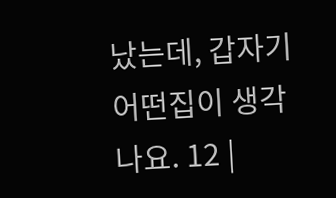났는데, 갑자기 어떤집이 생각나요. 12 |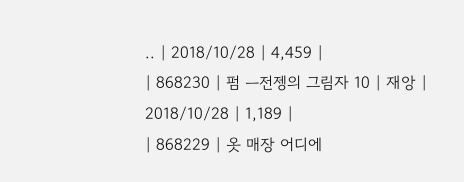.. | 2018/10/28 | 4,459 |
| 868230 | 펌 ㅡ전젱의 그림자 10 | 재앙 | 2018/10/28 | 1,189 |
| 868229 | 옷 매장 어디에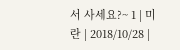서 사세요?~ 1 | 미란 | 2018/10/28 |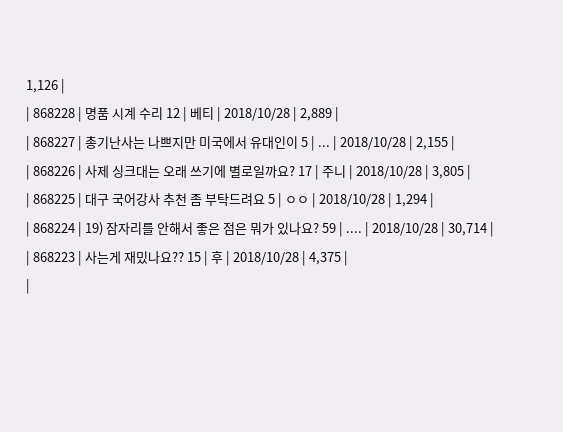1,126 |
| 868228 | 명품 시계 수리 12 | 베티 | 2018/10/28 | 2,889 |
| 868227 | 총기난사는 나쁘지만 미국에서 유대인이 5 | ... | 2018/10/28 | 2,155 |
| 868226 | 사제 싱크대는 오래 쓰기에 별로일까요? 17 | 주니 | 2018/10/28 | 3,805 |
| 868225 | 대구 국어강사 추천 좀 부탁드려요 5 | ㅇㅇ | 2018/10/28 | 1,294 |
| 868224 | 19) 잠자리를 안해서 좋은 점은 뭐가 있나요? 59 | .... | 2018/10/28 | 30,714 |
| 868223 | 사는게 재밌나요?? 15 | 후 | 2018/10/28 | 4,375 |
|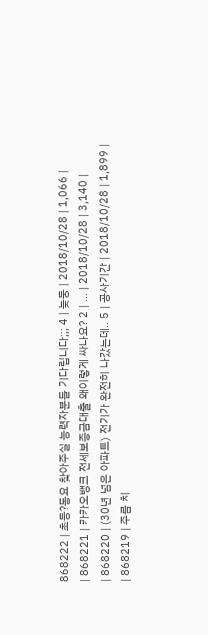868222 | 초등?동요 찾아주실 능력자분들 기다립니다;;; 4 | 늦둥 | 2018/10/28 | 1,066 |
| 868221 | 카카오뱅크 전세보증금대출 왜이렇게 싸나요? 2 | ... | 2018/10/28 | 3,140 |
| 868220 | (30년 넘은 아파트) 전기가 완전히 나갔는데.. 5 | 공사기간 | 2018/10/28 | 1,899 |
| 868219 | 주름 치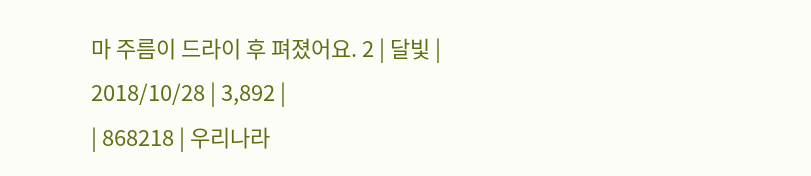마 주름이 드라이 후 펴졌어요. 2 | 달빛 | 2018/10/28 | 3,892 |
| 868218 | 우리나라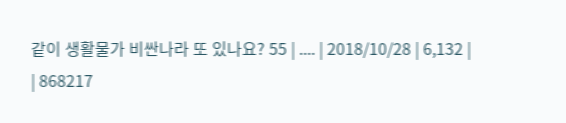같이 생활물가 비싼나라 또 있나요? 55 | .... | 2018/10/28 | 6,132 |
| 868217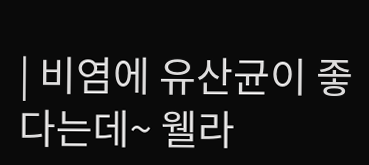| 비염에 유산균이 좋다는데~ 웰라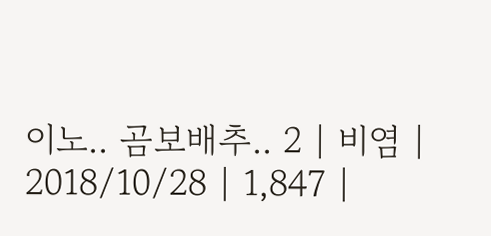이노.. 곰보배추.. 2 | 비염 | 2018/10/28 | 1,847 |